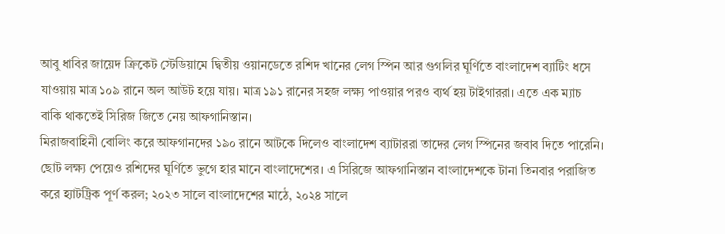আবু ধাবির জায়েদ ক্রিকেট স্টেডিয়ামে দ্বিতীয় ওয়ানডেতে রশিদ খানের লেগ স্পিন আর গুগলির ঘূর্ণিতে বাংলাদেশ ব্যাটিং ধসে যাওয়ায় মাত্র ১০৯ রানে অল আউট হয়ে যায়। মাত্র ১৯১ রানের সহজ লক্ষ্য পাওয়ার পরও ব্যর্থ হয় টাইগাররা। এতে এক ম্যাচ বাকি থাকতেই সিরিজ জিতে নেয় আফগানিস্তান।
মিরাজবাহিনী বোলিং করে আফগানদের ১৯০ রানে আটকে দিলেও বাংলাদেশ ব্যাটাররা তাদের লেগ স্পিনের জবাব দিতে পারেনি। ছোট লক্ষ্য পেয়েও রশিদের ঘূর্ণিতে ভুগে হার মানে বাংলাদেশের। এ সিরিজে আফগানিস্তান বাংলাদেশকে টানা তিনবার পরাজিত করে হ্যাটট্রিক পূর্ণ করল; ২০২৩ সালে বাংলাদেশের মাঠে, ২০২৪ সালে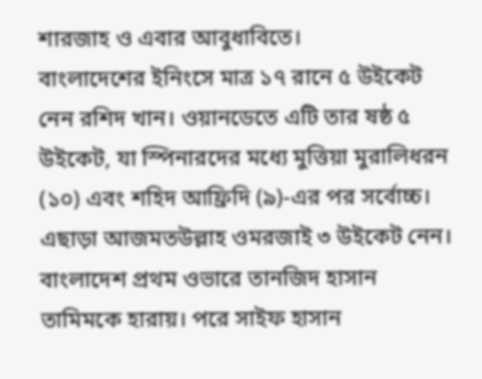শারজাহ ও এবার আবুধাবিতে।
বাংলাদেশের ইনিংসে মাত্র ১৭ রানে ৫ উইকেট নেন রশিদ খান। ওয়ানডেতে এটি তার ষষ্ঠ ৫ উইকেট, যা স্পিনারদের মধ্যে মুত্তিয়া মুরালিধরন (১০) এবং শহিদ আফ্রিদি (৯)-এর পর সর্বোচ্চ। এছাড়া আজমতউল্লাহ ওমরজাই ৩ উইকেট নেন।
বাংলাদেশ প্রথম ওভারে তানজিদ হাসান তামিমকে হারায়। পরে সাইফ হাসান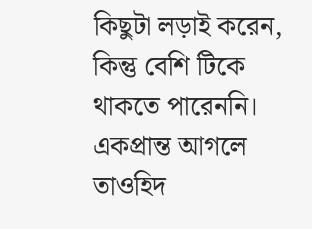কিছুটা লড়াই করেন, কিন্তু বেশি টিকে থাকতে পারেননি। একপ্রান্ত আগলে তাওহিদ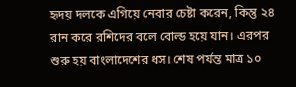হৃদয় দলকে এগিয়ে নেবার চেষ্টা করেন, কিন্তু ২৪ রান করে রশিদের বলে বোল্ড হয়ে যান। এরপর শুরু হয় বাংলাদেশের ধস। শেষ পর্যন্ত মাত্র ১০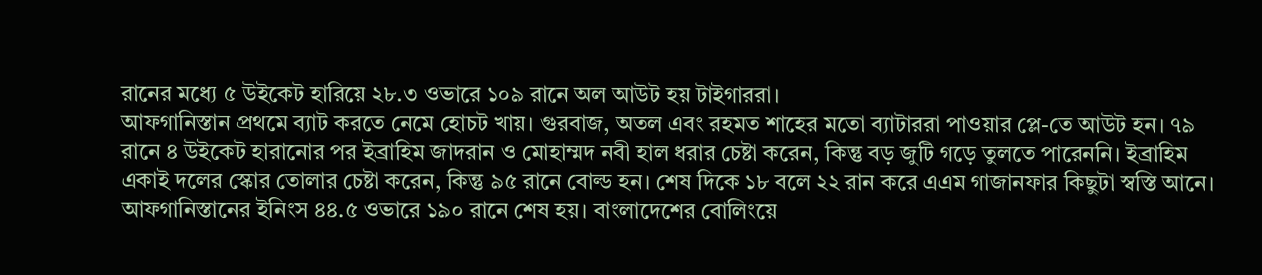রানের মধ্যে ৫ উইকেট হারিয়ে ২৮.৩ ওভারে ১০৯ রানে অল আউট হয় টাইগাররা।
আফগানিস্তান প্রথমে ব্যাট করতে নেমে হোচট খায়। গুরবাজ, অতল এবং রহমত শাহের মতো ব্যাটাররা পাওয়ার প্লে-তে আউট হন। ৭৯ রানে ৪ উইকেট হারানোর পর ইব্রাহিম জাদরান ও মোহাম্মদ নবী হাল ধরার চেষ্টা করেন, কিন্তু বড় জুটি গড়ে তুলতে পারেননি। ইব্রাহিম একাই দলের স্কোর তোলার চেষ্টা করেন, কিন্তু ৯৫ রানে বোল্ড হন। শেষ দিকে ১৮ বলে ২২ রান করে এএম গাজানফার কিছুটা স্বস্তি আনে।
আফগানিস্তানের ইনিংস ৪৪.৫ ওভারে ১৯০ রানে শেষ হয়। বাংলাদেশের বোলিংয়ে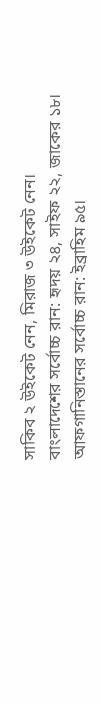সাকিব ২ উইকেট নেন, মিরাজ ৩ উইকেট নেন।
বাংলাদেশের সর্বোচ্চ রান: হৃদয় ২৪, সাইফ ২২, জাকের ১৮। আফগানিস্তানের সর্বোচ্চ রান: ইব্রাহিম ৯৫।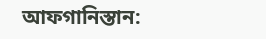আফগানিস্তান: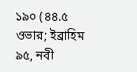১৯০ (৪৪.৫ ওভার; ইব্রাহিম ৯৫, নবী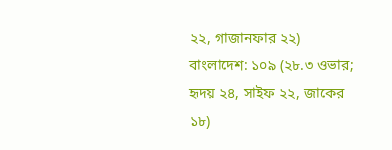২২, গাজানফার ২২)
বাংলাদেশ: ১০৯ (২৮.৩ ওভার; হৃদয় ২৪, সাইফ ২২, জাকের ১৮)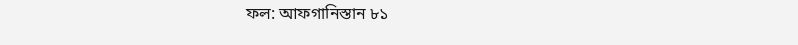ফল: আফগানিস্তান ৮১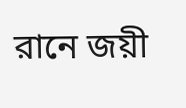রানে জয়ী